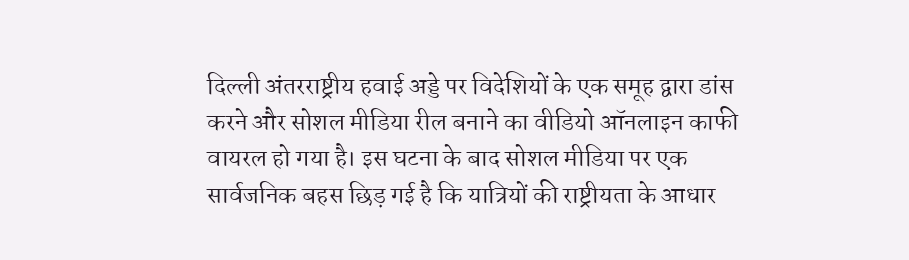दिल्ली अंतरराष्ट्रीय हवाई अड्डे पर विदेशियों के एक समूह द्वारा डांस करने और सोशल मीडिया रील बनाने का वीडियो ऑनलाइन काफी वायरल हो गया है। इस घटना के बाद सोशल मीडिया पर एक सार्वजनिक बहस छिड़ गई है कि यात्रियों की राष्ट्रीयता के आधार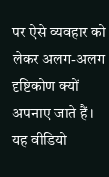पर ऐसे व्यवहार को लेकर अलग-अलग दृष्टिकोण क्यों अपनाए जाते हैं। यह वीडियो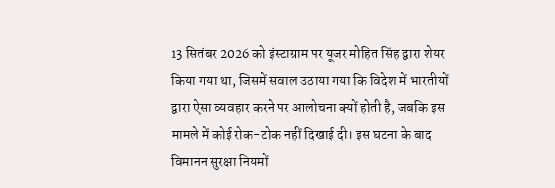13 सितंबर 2026 को इंस्टाग्राम पर यूजर मोहित सिंह द्वारा शेयर किया गया था, जिसमें सवाल उठाया गया कि विदेश में भारतीयों द्वारा ऐसा व्यवहार करने पर आलोचना क्यों होती है, जबकि इस मामले में कोई रोक-टोक नहीं दिखाई दी। इस घटना के बाद विमानन सुरक्षा नियमों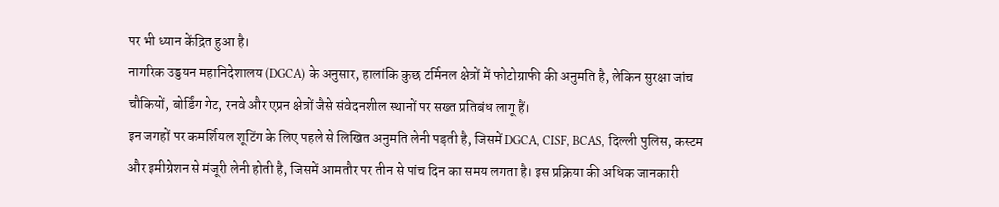पर भी ध्यान केंद्रित हुआ है।
नागरिक उड्डयन महानिदेशालय (DGCA) के अनुसार, हालांकि कुछ टर्मिनल क्षेत्रों में फोटोग्राफी की अनुमति है, लेकिन सुरक्षा जांच चौकियों, बोर्डिंग गेट, रनवे और एप्रन क्षेत्रों जैसे संवेदनशील स्थानों पर सख्त प्रतिबंध लागू हैं।
इन जगहों पर कमर्शियल शूटिंग के लिए पहले से लिखित अनुमति लेनी पड़ती है, जिसमें DGCA, CISF, BCAS, दिल्ली पुलिस, कस्टम और इमीग्रेशन से मंजूरी लेनी होती है, जिसमें आमतौर पर तीन से पांच दिन का समय लगता है। इस प्रक्रिया की अधिक जानकारी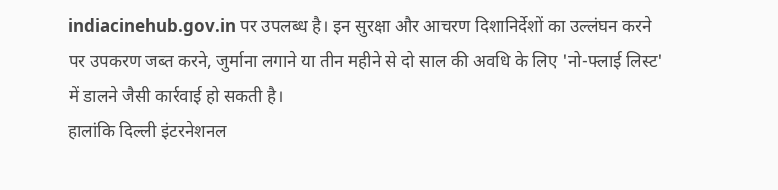indiacinehub.gov.in पर उपलब्ध है। इन सुरक्षा और आचरण दिशानिर्देशों का उल्लंघन करने पर उपकरण जब्त करने, जुर्माना लगाने या तीन महीने से दो साल की अवधि के लिए 'नो-फ्लाई लिस्ट' में डालने जैसी कार्रवाई हो सकती है।
हालांकि दिल्ली इंटरनेशनल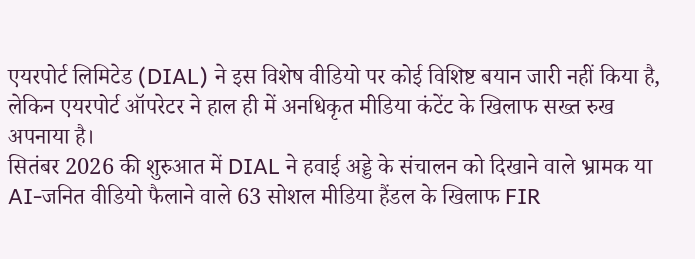एयरपोर्ट लिमिटेड (DIAL) ने इस विशेष वीडियो पर कोई विशिष्ट बयान जारी नहीं किया है, लेकिन एयरपोर्ट ऑपरेटर ने हाल ही में अनधिकृत मीडिया कंटेंट के खिलाफ सख्त रुख अपनाया है।
सितंबर 2026 की शुरुआत में DIAL ने हवाई अड्डे के संचालन को दिखाने वाले भ्रामक या AI-जनित वीडियो फैलाने वाले 63 सोशल मीडिया हैंडल के खिलाफ FIR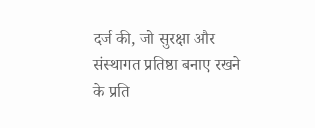दर्ज की, जो सुरक्षा और संस्थागत प्रतिष्ठा बनाए रखने के प्रति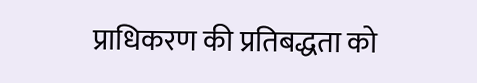प्राधिकरण की प्रतिबद्धता को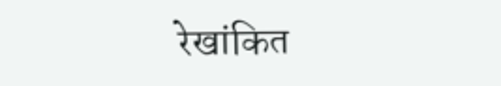रेखांकित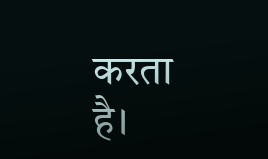करता है।